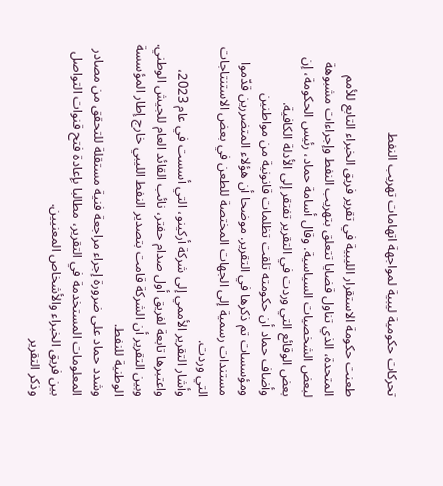تحركات حكومية ليبية لمواجهة اتهامات تهريب النفط

طعنت حكومة الاستقرار الليبية في تقرير فريق الخبراء التابع للأمم المتحدة، الذي تناول قضايا تتعلق بتهريب النفط وإجراءات مشبوهة لبعض الشخصيات السياسية. وقال أسامة حماد، رئيس الحكومة، إن بعض الوقائع التي وردت في التقرير تفتقر إلى الأدلة الكافية.
وأضاف حماد أن حكومته تلقت تظلمات قانونية من مواطنين ومؤسسات تم ذكرها في التقرير. موضحا أن هؤلاء المتضررين قدّموا مستندات رسمية إلى الجهات المختصة للطعن في بعض الاستنتاجات التي وردت.
وأشار التقرير الأممي إلى شركة أركينو، التي أسست في عام 2023، واعتبرها تابعة لفريق أول صدام حفتر، نائب القائد العام للجيش الوطني. وبين التقرير أن الشركة قامت بتصدير النفط الليبي خارج إطار المؤسسة الوطنية للنفط.
وشدد حماد على ضرورة إجراء مراجعة فنية مستقلة للتحقق من مصادر المعلومات المستخدمة في التقرير، مطالبا بإعادة فتح قنوات التواصل بين فريق الخبراء والأشخاص المعنيين.
وذكر التقرير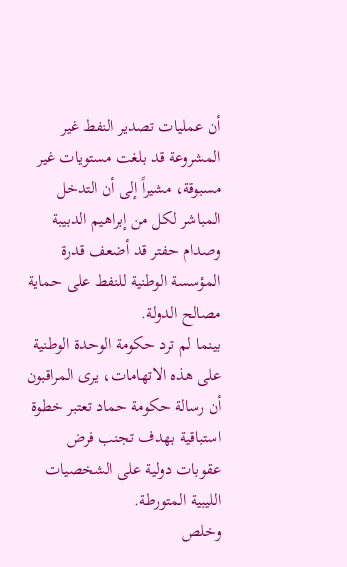أن عمليات تصدير النفط غير المشروعة قد بلغت مستويات غير مسبوقة، مشيراً إلى أن التدخل المباشر لكل من إبراهيم الدبيبة وصدام حفتر قد أضعف قدرة المؤسسة الوطنية للنفط على حماية مصالح الدولة.
بينما لم ترد حكومة الوحدة الوطنية على هذه الاتهامات، يرى المراقبون أن رسالة حكومة حماد تعتبر خطوة استباقية بهدف تجنب فرض عقوبات دولية على الشخصيات الليبية المتورطة.
وخلص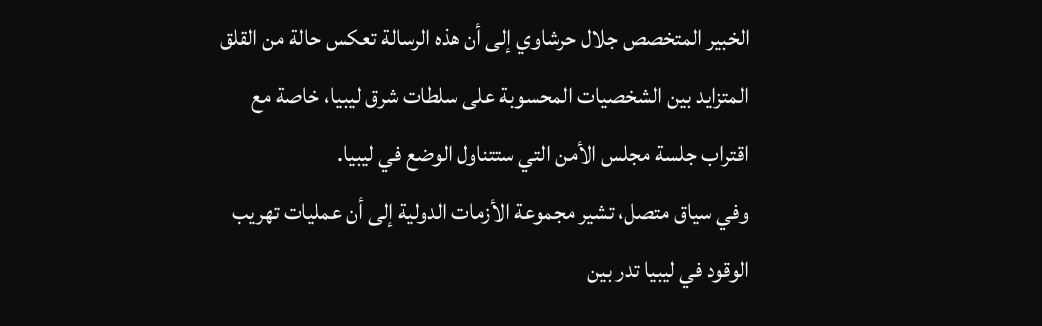الخبير المتخصص جلال حرشاوي إلى أن هذه الرسالة تعكس حالة من القلق المتزايد بين الشخصيات المحسوبة على سلطات شرق ليبيا، خاصة مع اقتراب جلسة مجلس الأمن التي ستتناول الوضع في ليبيا.
وفي سياق متصل، تشير مجموعة الأزمات الدولية إلى أن عمليات تهريب الوقود في ليبيا تدر بين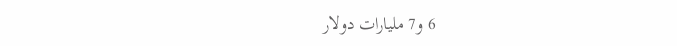6 و7 مليارات دولار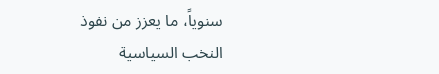سنوياً، ما يعزز من نفوذ النخب السياسية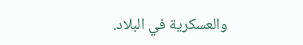والعسكرية في البلاد.